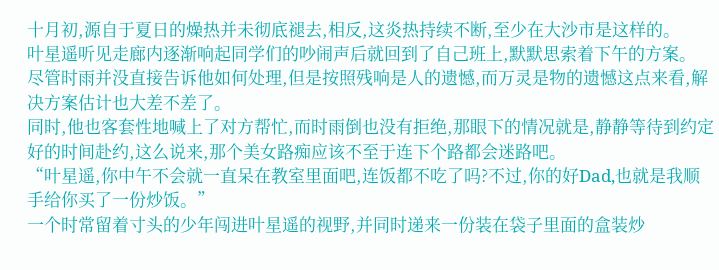十月初,源自于夏日的燥热并未彻底褪去,相反,这炎热持续不断,至少在大沙市是这样的。
叶星遥听见走廊内逐渐响起同学们的吵闹声后就回到了自己班上,默默思索着下午的方案。
尽管时雨并没直接告诉他如何处理,但是按照残响是人的遗憾,而万灵是物的遗憾这点来看,解决方案估计也大差不差了。
同时,他也客套性地喊上了对方帮忙,而时雨倒也没有拒绝,那眼下的情况就是,静静等待到约定好的时间赴约,这么说来,那个美女路痴应该不至于连下个路都会迷路吧。
“叶星遥,你中午不会就一直呆在教室里面吧,连饭都不吃了吗?不过,你的好Dad,也就是我顺手给你买了一份炒饭。”
一个时常留着寸头的少年闯进叶星遥的视野,并同时递来一份装在袋子里面的盒装炒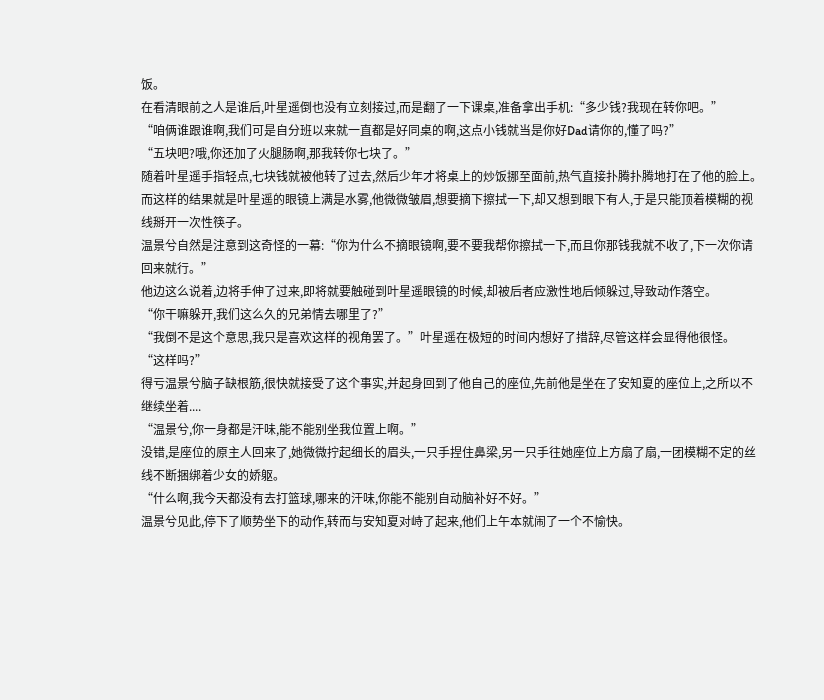饭。
在看清眼前之人是谁后,叶星遥倒也没有立刻接过,而是翻了一下课桌,准备拿出手机:“多少钱?我现在转你吧。”
“咱俩谁跟谁啊,我们可是自分班以来就一直都是好同桌的啊,这点小钱就当是你好Dad请你的,懂了吗?”
“五块吧?哦,你还加了火腿肠啊,那我转你七块了。”
随着叶星遥手指轻点,七块钱就被他转了过去,然后少年才将桌上的炒饭挪至面前,热气直接扑腾扑腾地打在了他的脸上。
而这样的结果就是叶星遥的眼镜上满是水雾,他微微皱眉,想要摘下擦拭一下,却又想到眼下有人,于是只能顶着模糊的视线掰开一次性筷子。
温景兮自然是注意到这奇怪的一幕:“你为什么不摘眼镜啊,要不要我帮你擦拭一下,而且你那钱我就不收了,下一次你请回来就行。”
他边这么说着,边将手伸了过来,即将就要触碰到叶星遥眼镜的时候,却被后者应激性地后倾躲过,导致动作落空。
“你干嘛躲开,我们这么久的兄弟情去哪里了?”
“我倒不是这个意思,我只是喜欢这样的视角罢了。”叶星遥在极短的时间内想好了措辞,尽管这样会显得他很怪。
“这样吗?”
得亏温景兮脑子缺根筋,很快就接受了这个事实,并起身回到了他自己的座位,先前他是坐在了安知夏的座位上,之所以不继续坐着....
“温景兮,你一身都是汗味,能不能别坐我位置上啊。”
没错,是座位的原主人回来了,她微微拧起细长的眉头,一只手捏住鼻梁,另一只手往她座位上方扇了扇,一团模糊不定的丝线不断捆绑着少女的娇躯。
“什么啊,我今天都没有去打篮球,哪来的汗味,你能不能别自动脑补好不好。”
温景兮见此,停下了顺势坐下的动作,转而与安知夏对峙了起来,他们上午本就闹了一个不愉快。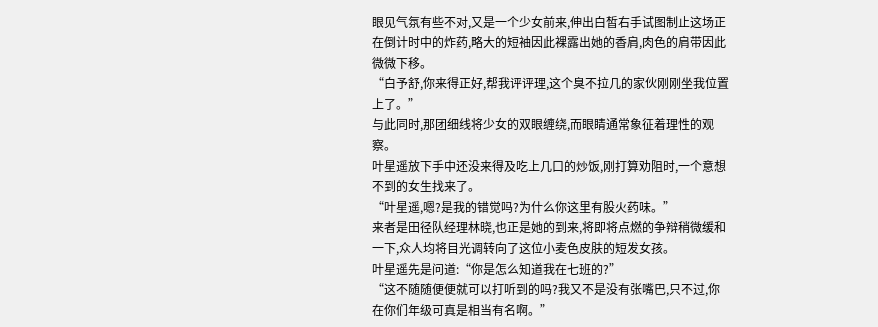眼见气氛有些不对,又是一个少女前来,伸出白皙右手试图制止这场正在倒计时中的炸药,略大的短袖因此裸露出她的香肩,肉色的肩带因此微微下移。
“白予舒,你来得正好,帮我评评理,这个臭不拉几的家伙刚刚坐我位置上了。”
与此同时,那团细线将少女的双眼缠绕,而眼睛通常象征着理性的观察。
叶星遥放下手中还没来得及吃上几口的炒饭,刚打算劝阻时,一个意想不到的女生找来了。
“叶星遥,嗯?是我的错觉吗?为什么你这里有股火药味。”
来者是田径队经理林晓,也正是她的到来,将即将点燃的争辩稍微缓和一下,众人均将目光调转向了这位小麦色皮肤的短发女孩。
叶星遥先是问道:“你是怎么知道我在七班的?”
“这不随随便便就可以打听到的吗?我又不是没有张嘴巴,只不过,你在你们年级可真是相当有名啊。”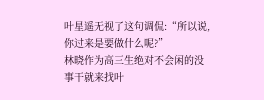叶星遥无视了这句调侃:“所以说,你过来是要做什么呢?”
林晓作为高三生绝对不会闲的没事干就来找叶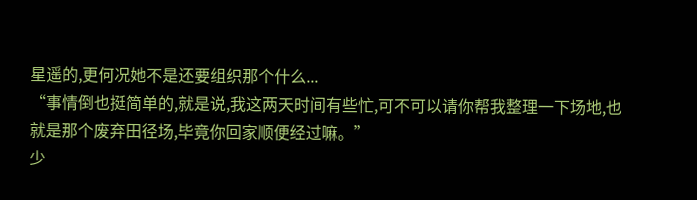星遥的,更何况她不是还要组织那个什么...
“事情倒也挺简单的,就是说,我这两天时间有些忙,可不可以请你帮我整理一下场地,也就是那个废弃田径场,毕竟你回家顺便经过嘛。”
少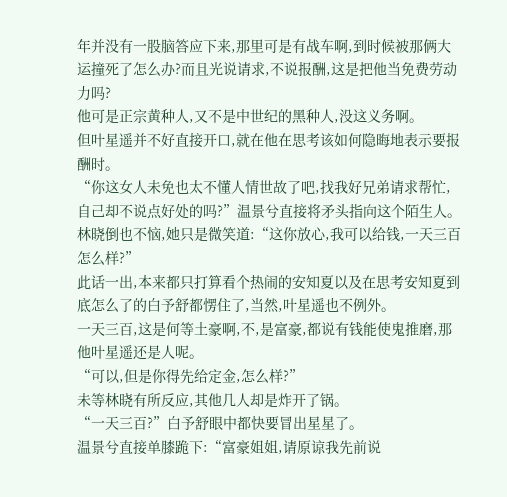年并没有一股脑答应下来,那里可是有战车啊,到时候被那俩大运撞死了怎么办?而且光说请求,不说报酬,这是把他当免费劳动力吗?
他可是正宗黄种人,又不是中世纪的黑种人,没这义务啊。
但叶星遥并不好直接开口,就在他在思考该如何隐晦地表示要报酬时。
“你这女人未免也太不懂人情世故了吧,找我好兄弟请求帮忙,自己却不说点好处的吗?”温景兮直接将矛头指向这个陌生人。
林晓倒也不恼,她只是微笑道:“这你放心,我可以给钱,一天三百怎么样?”
此话一出,本来都只打算看个热闹的安知夏以及在思考安知夏到底怎么了的白予舒都愣住了,当然,叶星遥也不例外。
一天三百,这是何等土豪啊,不,是富豪,都说有钱能使鬼推磨,那他叶星遥还是人呢。
“可以,但是你得先给定金,怎么样?”
未等林晓有所反应,其他几人却是炸开了锅。
“一天三百?”白予舒眼中都快要冒出星星了。
温景兮直接单膝跪下:“富豪姐姐,请原谅我先前说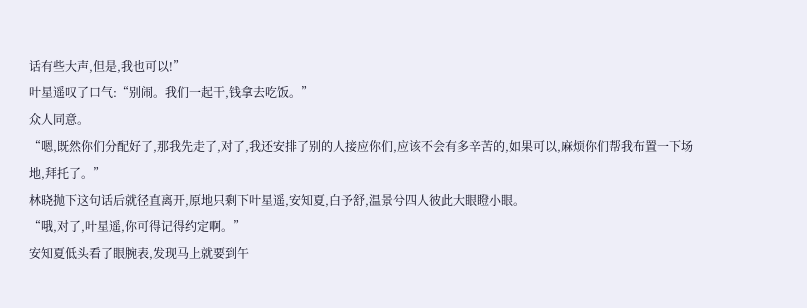话有些大声,但是,我也可以!”
叶星遥叹了口气:“别闹。我们一起干,钱拿去吃饭。”
众人同意。
“嗯,既然你们分配好了,那我先走了,对了,我还安排了别的人接应你们,应该不会有多辛苦的,如果可以,麻烦你们帮我布置一下场地,拜托了。”
林晓抛下这句话后就径直离开,原地只剩下叶星遥,安知夏,白予舒,温景兮四人彼此大眼瞪小眼。
“哦,对了,叶星遥,你可得记得约定啊。”
安知夏低头看了眼腕表,发现马上就要到午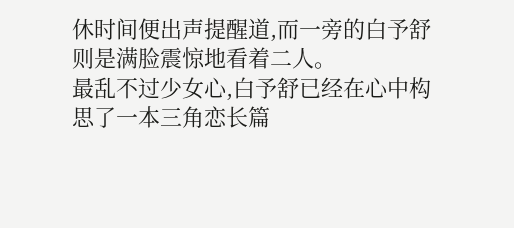休时间便出声提醒道,而一旁的白予舒则是满脸震惊地看着二人。
最乱不过少女心,白予舒已经在心中构思了一本三角恋长篇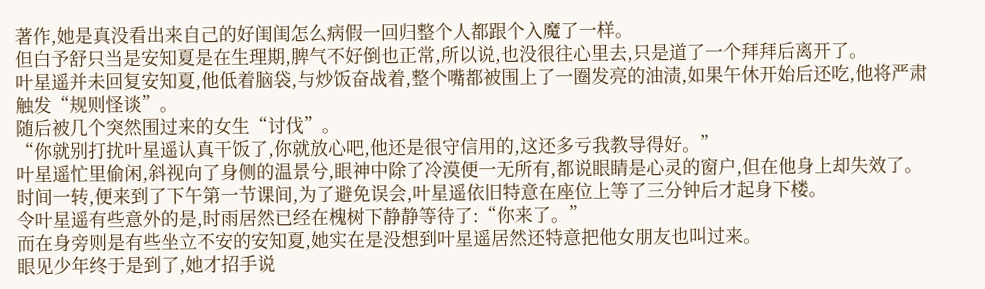著作,她是真没看出来自己的好闺闺怎么病假一回归整个人都跟个入魔了一样。
但白予舒只当是安知夏是在生理期,脾气不好倒也正常,所以说,也没很往心里去,只是道了一个拜拜后离开了。
叶星遥并未回复安知夏,他低着脑袋,与炒饭奋战着,整个嘴都被围上了一圈发亮的油渍,如果午休开始后还吃,他将严肃触发“规则怪谈”。
随后被几个突然围过来的女生“讨伐”。
“你就别打扰叶星遥认真干饭了,你就放心吧,他还是很守信用的,这还多亏我教导得好。”
叶星遥忙里偷闲,斜视向了身侧的温景兮,眼神中除了冷漠便一无所有,都说眼睛是心灵的窗户,但在他身上却失效了。
时间一转,便来到了下午第一节课间,为了避免误会,叶星遥依旧特意在座位上等了三分钟后才起身下楼。
令叶星遥有些意外的是,时雨居然已经在槐树下静静等待了:“你来了。”
而在身旁则是有些坐立不安的安知夏,她实在是没想到叶星遥居然还特意把他女朋友也叫过来。
眼见少年终于是到了,她才招手说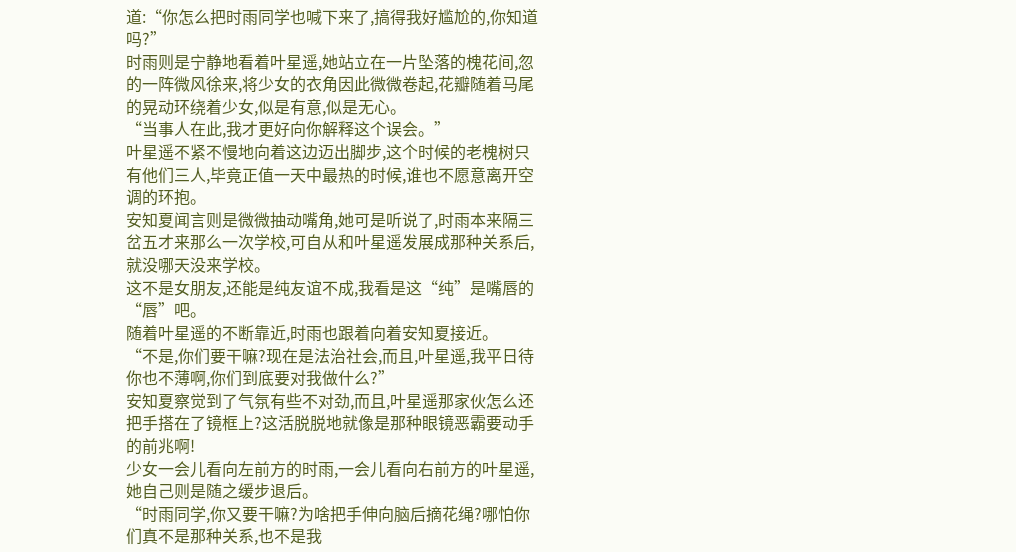道:“你怎么把时雨同学也喊下来了,搞得我好尴尬的,你知道吗?”
时雨则是宁静地看着叶星遥,她站立在一片坠落的槐花间,忽的一阵微风徐来,将少女的衣角因此微微卷起,花瓣随着马尾的晃动环绕着少女,似是有意,似是无心。
“当事人在此,我才更好向你解释这个误会。”
叶星遥不紧不慢地向着这边迈出脚步,这个时候的老槐树只有他们三人,毕竟正值一天中最热的时候,谁也不愿意离开空调的环抱。
安知夏闻言则是微微抽动嘴角,她可是听说了,时雨本来隔三岔五才来那么一次学校,可自从和叶星遥发展成那种关系后,就没哪天没来学校。
这不是女朋友,还能是纯友谊不成,我看是这“纯”是嘴唇的“唇”吧。
随着叶星遥的不断靠近,时雨也跟着向着安知夏接近。
“不是,你们要干嘛?现在是法治社会,而且,叶星遥,我平日待你也不薄啊,你们到底要对我做什么?”
安知夏察觉到了气氛有些不对劲,而且,叶星遥那家伙怎么还把手搭在了镜框上?这活脱脱地就像是那种眼镜恶霸要动手的前兆啊!
少女一会儿看向左前方的时雨,一会儿看向右前方的叶星遥,她自己则是随之缓步退后。
“时雨同学,你又要干嘛?为啥把手伸向脑后摘花绳?哪怕你们真不是那种关系,也不是我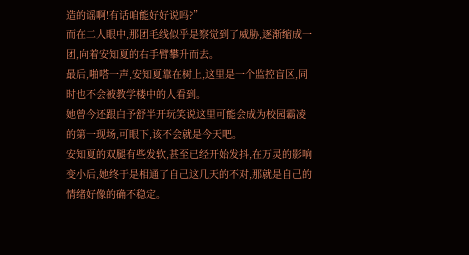造的谣啊!有话咱能好好说吗?”
而在二人眼中,那团毛线似乎是察觉到了威胁,逐渐缩成一团,向着安知夏的右手臂攀升而去。
最后,啪嗒一声,安知夏靠在树上,这里是一个监控盲区,同时也不会被教学楼中的人看到。
她曾今还跟白予舒半开玩笑说这里可能会成为校园霸凌的第一现场,可眼下,该不会就是今天吧。
安知夏的双腿有些发软,甚至已经开始发抖,在万灵的影响变小后,她终于是相通了自己这几天的不对,那就是自己的情绪好像的确不稳定。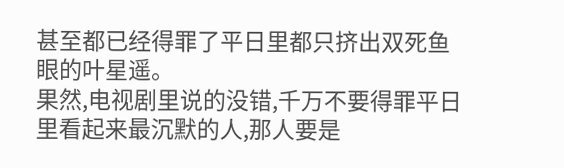甚至都已经得罪了平日里都只挤出双死鱼眼的叶星遥。
果然,电视剧里说的没错,千万不要得罪平日里看起来最沉默的人,那人要是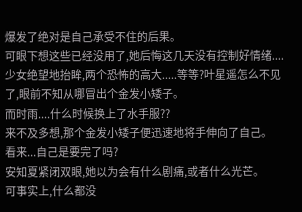爆发了绝对是自己承受不住的后果。
可眼下想这些已经没用了,她后悔这几天没有控制好情绪....
少女绝望地抬眸,两个恐怖的高大.....等等?叶星遥怎么不见了,眼前不知从哪冒出个金发小矮子。
而时雨....什么时候换上了水手服??
来不及多想,那个金发小矮子便迅速地将手伸向了自己。
看来...自己是要完了吗?
安知夏紧闭双眼,她以为会有什么剧痛,或者什么光芒。
可事实上,什么都没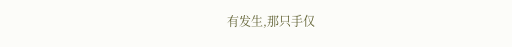有发生,那只手仅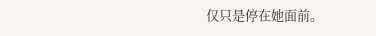仅只是停在她面前。